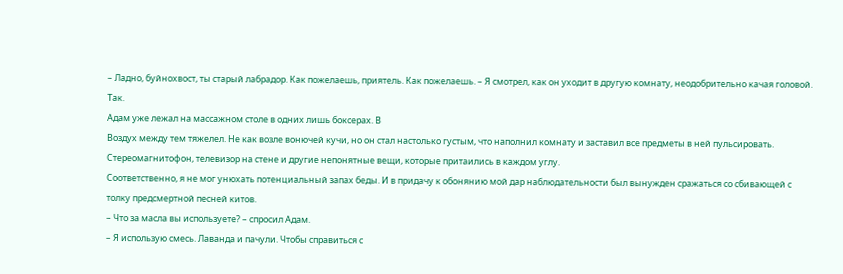– Ладно, буйнохвост, ты старый лабрадор. Как пожелаешь, приятель. Как пожелаешь. – Я смотрел, как он уходит в другую комнату, неодобрительно качая головой.
Так.
Адам уже лежал на массажном столе в одних лишь боксерах. В
Воздух между тем тяжелел. Не как возле вонючей кучи, но он стал настолько густым, что наполнил комнату и заставил все предметы в ней пульсировать. Стереомагнитофон, телевизор на стене и другие непонятные вещи, которые притаились в каждом углу.
Соответственно, я не мог унюхать потенциальный запах беды. И в придачу к обонянию мой дар наблюдательности был вынужден сражаться со сбивающей с толку предсмертной песней китов.
– Что за масла вы используете? – спросил Адам.
– Я использую смесь. Лаванда и пачули. Чтобы справиться с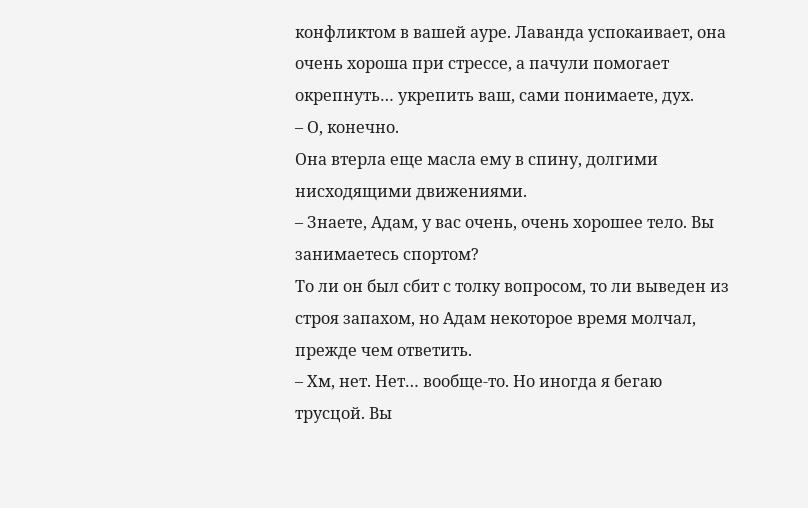конфликтом в вашей ауре. Лаванда успокаивает, она очень хороша при стрессе, а пачули помогает окрепнуть… укрепить ваш, сами понимаете, дух.
– О, конечно.
Она втерла еще масла ему в спину, долгими нисходящими движениями.
– Знаете, Адам, у вас очень, очень хорошее тело. Вы занимаетесь спортом?
То ли он был сбит с толку вопросом, то ли выведен из строя запахом, но Адам некоторое время молчал, прежде чем ответить.
– Хм, нет. Нет… вообще-то. Но иногда я бегаю трусцой. Вы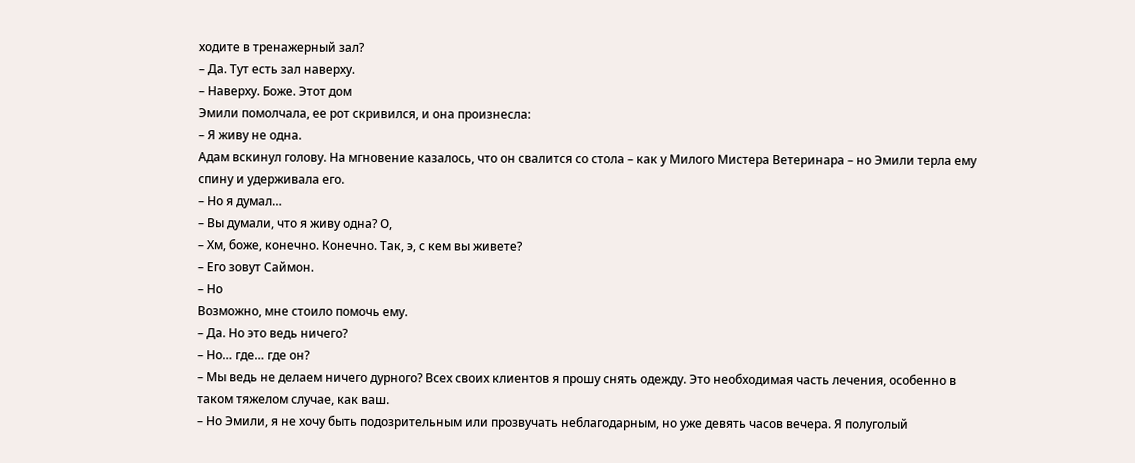ходите в тренажерный зал?
– Да. Тут есть зал наверху.
– Наверху. Боже. Этот дом
Эмили помолчала, ее рот скривился, и она произнесла:
– Я живу не одна.
Адам вскинул голову. На мгновение казалось, что он свалится со стола – как у Милого Мистера Ветеринара – но Эмили терла ему спину и удерживала его.
– Но я думал…
– Вы думали, что я живу одна? О,
– Хм, боже, конечно. Конечно. Так, э, с кем вы живете?
– Его зовут Саймон.
– Но
Возможно, мне стоило помочь ему.
– Да. Но это ведь ничего?
– Но… где… где он?
– Мы ведь не делаем ничего дурного? Всех своих клиентов я прошу снять одежду. Это необходимая часть лечения, особенно в таком тяжелом случае, как ваш.
– Но Эмили, я не хочу быть подозрительным или прозвучать неблагодарным, но уже девять часов вечера. Я полуголый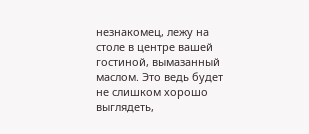незнакомец, лежу на столе в центре вашей гостиной, вымазанный маслом. Это ведь будет не слишком хорошо выглядеть,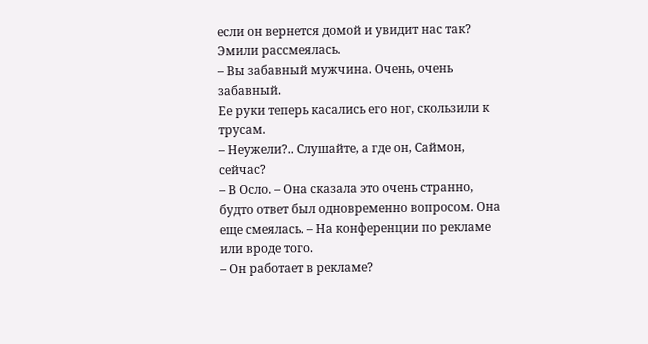если он вернется домой и увидит нас так?
Эмили рассмеялась.
– Вы забавный мужчина. Очень, очень забавный.
Ее руки теперь касались его ног, скользили к трусам.
– Неужели?.. Слушайте, а где он, Саймон, сейчас?
– В Осло. – Она сказала это очень странно, будто ответ был одновременно вопросом. Она еще смеялась. – На конференции по рекламе или вроде того.
– Он работает в рекламе?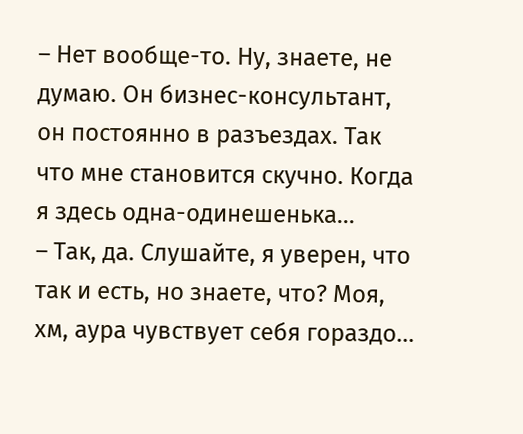– Нет вообще-то. Ну, знаете, не думаю. Он бизнес-консультант, он постоянно в разъездах. Так что мне становится скучно. Когда я здесь одна-одинешенька…
– Так, да. Слушайте, я уверен, что так и есть, но знаете, что? Моя, хм, аура чувствует себя гораздо…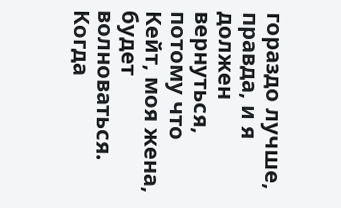гораздо лучше, правда, и я должен вернуться, потому что Кейт, моя жена, будет волноваться.
Когда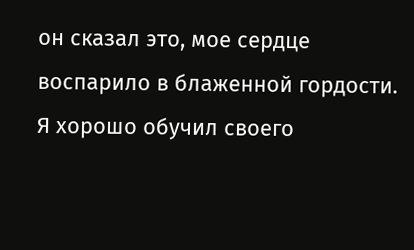он сказал это, мое сердце воспарило в блаженной гордости. Я хорошо обучил своего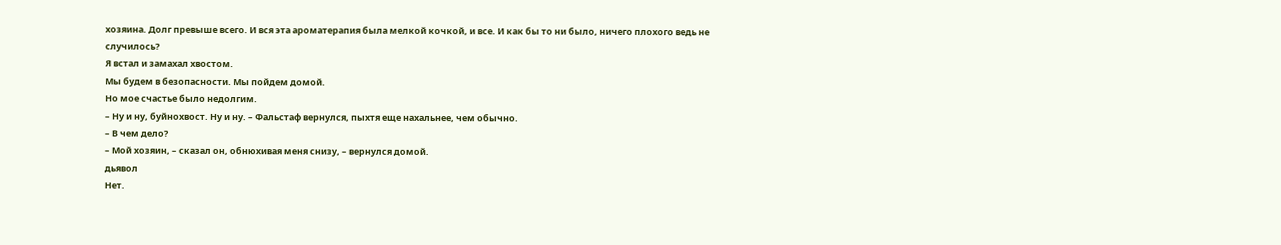хозяина. Долг превыше всего. И вся эта ароматерапия была мелкой кочкой, и все. И как бы то ни было, ничего плохого ведь не случилось?
Я встал и замахал хвостом.
Мы будем в безопасности. Мы пойдем домой.
Но мое счастье было недолгим.
– Ну и ну, буйнохвост. Ну и ну. – Фальстаф вернулся, пыхтя еще нахальнее, чем обычно.
– В чем дело?
– Мой хозяин, – сказал он, обнюхивая меня снизу, – вернулся домой.
дьявол
Нет.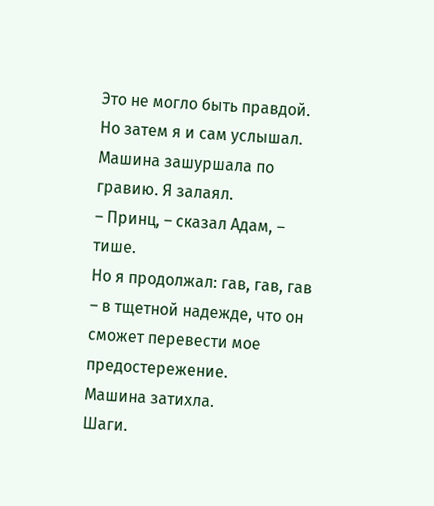Это не могло быть правдой.
Но затем я и сам услышал. Машина зашуршала по гравию. Я залаял.
– Принц, – сказал Адам, – тише.
Но я продолжал: гав, гав, гав – в тщетной надежде, что он сможет перевести мое предостережение.
Машина затихла.
Шаги.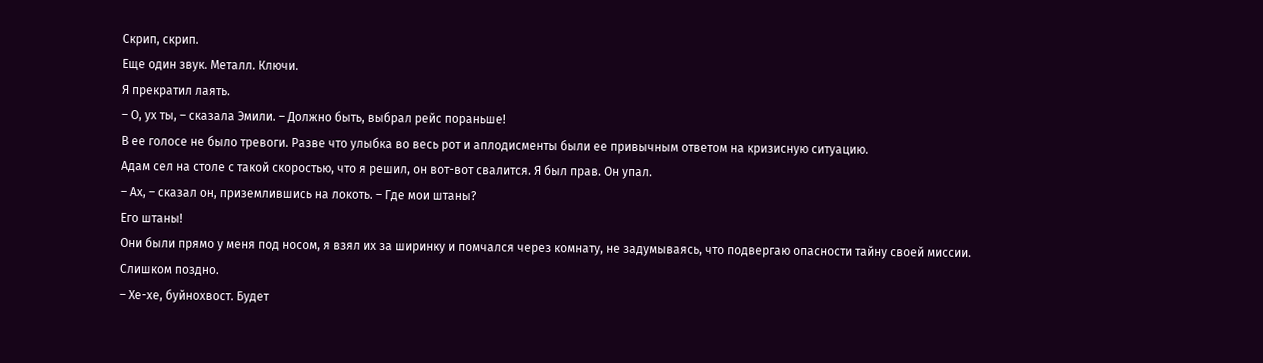Скрип, скрип.
Еще один звук. Металл. Ключи.
Я прекратил лаять.
– О, ух ты, – сказала Эмили. – Должно быть, выбрал рейс пораньше!
В ее голосе не было тревоги. Разве что улыбка во весь рот и аплодисменты были ее привычным ответом на кризисную ситуацию.
Адам сел на столе с такой скоростью, что я решил, он вот-вот свалится. Я был прав. Он упал.
– Ах, – сказал он, приземлившись на локоть. – Где мои штаны?
Его штаны!
Они были прямо у меня под носом, я взял их за ширинку и помчался через комнату, не задумываясь, что подвергаю опасности тайну своей миссии.
Слишком поздно.
– Хе-хе, буйнохвост. Будет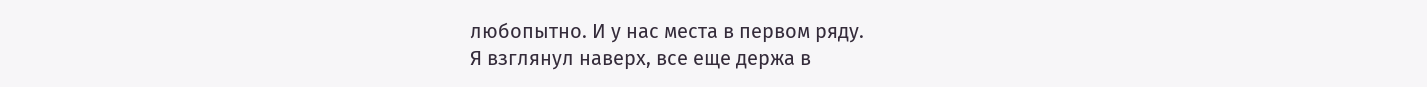любопытно. И у нас места в первом ряду.
Я взглянул наверх, все еще держа в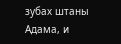зубах штаны Адама, и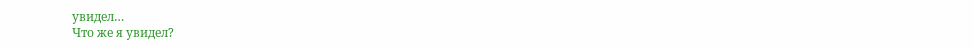увидел…
Что же я увидел?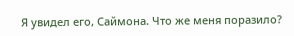Я увидел его, Саймона. Что же меня поразило?